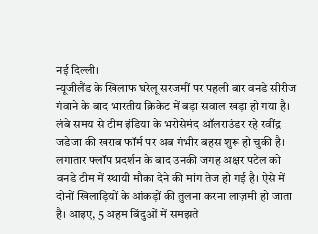नई दिल्ली।
न्यूजीलैंड के खिलाफ घरेलू सरजमीं पर पहली बार वनडे सीरीज गंवाने के बाद भारतीय क्रिकेट में बड़ा सवाल खड़ा हो गया है। लंबे समय से टीम इंडिया के भरोसेमंद ऑलराउंडर रहे रवींद्र जडेजा की खराब फॉर्म पर अब गंभीर बहस शुरू हो चुकी है। लगातार फ्लॉप प्रदर्शन के बाद उनकी जगह अक्षर पटेल को वनडे टीम में स्थायी मौका देने की मांग तेज हो गई है। ऐसे में दोनों खिलाड़ियों के आंकड़ों की तुलना करना लाज़मी हो जाता है। आइए, 5 अहम बिंदुओं में समझते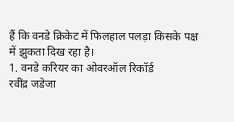हैं कि वनडे क्रिकेट में फिलहाल पलड़ा किसके पक्ष में झुकता दिख रहा है।
1. वनडे करियर का ओवरऑल रिकॉर्ड
रवींद्र जडेजा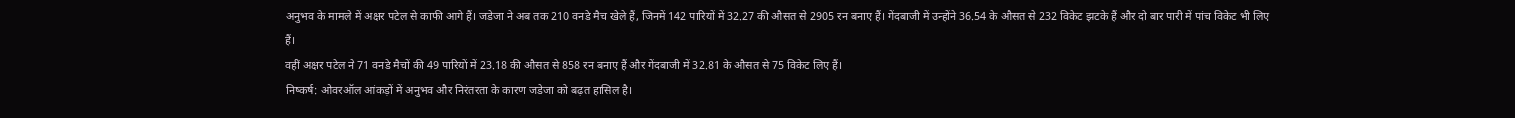अनुभव के मामले में अक्षर पटेल से काफी आगे हैं। जडेजा ने अब तक 210 वनडे मैच खेले हैं, जिनमें 142 पारियों में 32.27 की औसत से 2905 रन बनाए हैं। गेंदबाजी में उन्होंने 36.54 के औसत से 232 विकेट झटके हैं और दो बार पारी में पांच विकेट भी लिए हैं।
वहीं अक्षर पटेल ने 71 वनडे मैचों की 49 पारियों में 23.18 की औसत से 858 रन बनाए हैं और गेंदबाजी में 32.81 के औसत से 75 विकेट लिए हैं।
निष्कर्ष: ओवरऑल आंकड़ों में अनुभव और निरंतरता के कारण जडेजा को बढ़त हासिल है।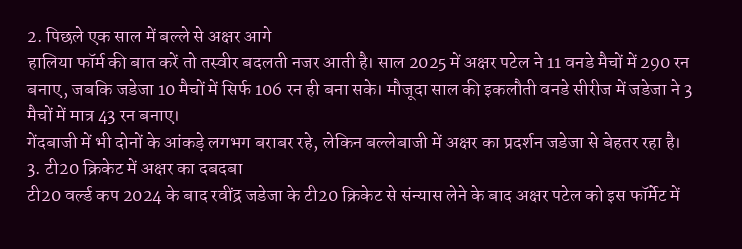2. पिछले एक साल में बल्ले से अक्षर आगे
हालिया फॉर्म की बात करें तो तस्वीर बदलती नजर आती है। साल 2025 में अक्षर पटेल ने 11 वनडे मैचों में 290 रन बनाए, जबकि जडेजा 10 मैचों में सिर्फ 106 रन ही बना सके। मौजूदा साल की इकलौती वनडे सीरीज में जडेजा ने 3 मैचों में मात्र 43 रन बनाए।
गेंदबाजी में भी दोनों के आंकड़े लगभग बराबर रहे, लेकिन बल्लेबाजी में अक्षर का प्रदर्शन जडेजा से बेहतर रहा है।
3. टी20 क्रिकेट में अक्षर का दबदबा
टी20 वर्ल्ड कप 2024 के बाद रवींद्र जडेजा के टी20 क्रिकेट से संन्यास लेने के बाद अक्षर पटेल को इस फॉर्मेट में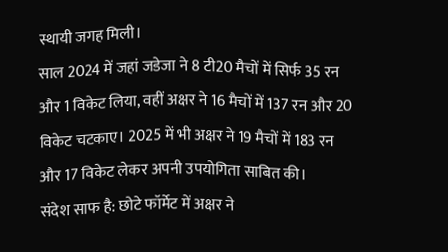स्थायी जगह मिली।
साल 2024 में जहां जडेजा ने 8 टी20 मैचों में सिर्फ 35 रन और 1 विकेट लिया, वहीं अक्षर ने 16 मैचों में 137 रन और 20 विकेट चटकाए। 2025 में भी अक्षर ने 19 मैचों में 183 रन और 17 विकेट लेकर अपनी उपयोगिता साबित की।
संदेश साफ है: छोटे फॉर्मेट में अक्षर ने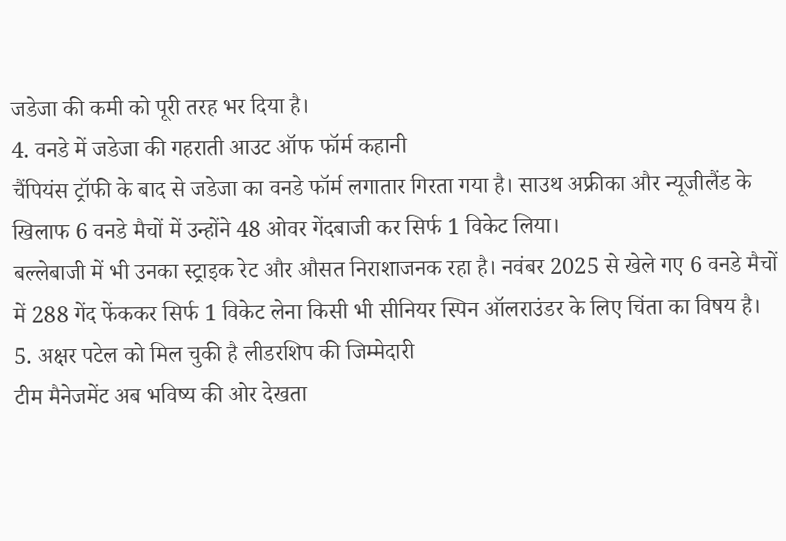जडेजा की कमी को पूरी तरह भर दिया है।
4. वनडे में जडेजा की गहराती आउट ऑफ फॉर्म कहानी
चैंपियंस ट्रॉफी के बाद से जडेजा का वनडे फॉर्म लगातार गिरता गया है। साउथ अफ्रीका और न्यूजीलैंड के खिलाफ 6 वनडे मैचों में उन्होंने 48 ओवर गेंदबाजी कर सिर्फ 1 विकेट लिया।
बल्लेबाजी में भी उनका स्ट्राइक रेट और औसत निराशाजनक रहा है। नवंबर 2025 से खेले गए 6 वनडे मैचों में 288 गेंद फेंककर सिर्फ 1 विकेट लेना किसी भी सीनियर स्पिन ऑलराउंडर के लिए चिंता का विषय है।
5. अक्षर पटेल को मिल चुकी है लीडरशिप की जिम्मेदारी
टीम मैनेजमेंट अब भविष्य की ओर देखता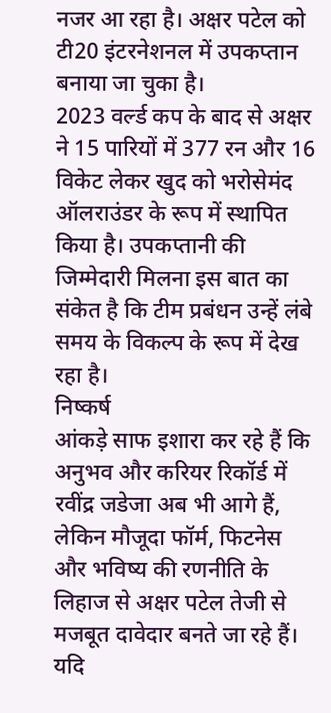नजर आ रहा है। अक्षर पटेल को टी20 इंटरनेशनल में उपकप्तान बनाया जा चुका है।
2023 वर्ल्ड कप के बाद से अक्षर ने 15 पारियों में 377 रन और 16 विकेट लेकर खुद को भरोसेमंद ऑलराउंडर के रूप में स्थापित किया है। उपकप्तानी की जिम्मेदारी मिलना इस बात का संकेत है कि टीम प्रबंधन उन्हें लंबे समय के विकल्प के रूप में देख रहा है।
निष्कर्ष
आंकड़े साफ इशारा कर रहे हैं कि अनुभव और करियर रिकॉर्ड में रवींद्र जडेजा अब भी आगे हैं, लेकिन मौजूदा फॉर्म, फिटनेस और भविष्य की रणनीति के लिहाज से अक्षर पटेल तेजी से मजबूत दावेदार बनते जा रहे हैं।
यदि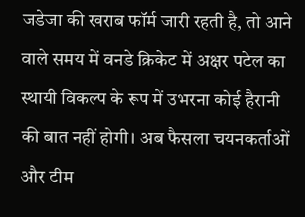जडेजा की खराब फॉर्म जारी रहती है, तो आने वाले समय में वनडे क्रिकेट में अक्षर पटेल का स्थायी विकल्प के रूप में उभरना कोई हैरानी की बात नहीं होगी। अब फैसला चयनकर्ताओं और टीम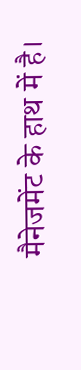मैनेजमेंट के हाथ में है।